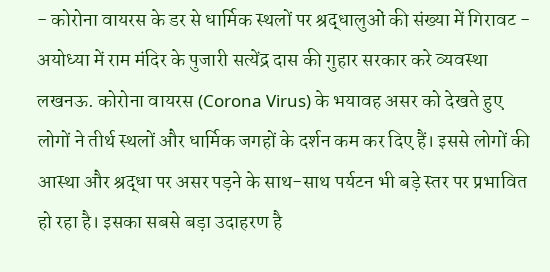- कोरोना वायरस के डर से धार्मिक स्थलों पर श्रद्धालुओं की संख्या में गिरावट - अयोध्या में राम मंदिर के पुजारी सत्येंद्र दास की गुहार सरकार करे व्यवस्था
लखनऊ. कोरोना वायरस (Corona Virus) के भयावह असर को देखते हुए लोगों ने तीर्थ स्थलों और धार्मिक जगहों के दर्शन कम कर दिए हैं। इससे लोगों की आस्था और श्रद्धा पर असर पड़ने के साथ-साथ पर्यटन भी बड़े स्तर पर प्रभावित हो रहा है। इसका सबसे बड़ा उदाहरण है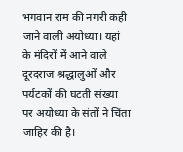भगवान राम की नगरी कही जाने वाली अयोध्या। यहां के मंदिरों में आने वाले दूरदराज श्रद्धालुओं और पर्यटकों की घटती संख्या पर अयोध्या के संतों ने चिंता जाहिर की है।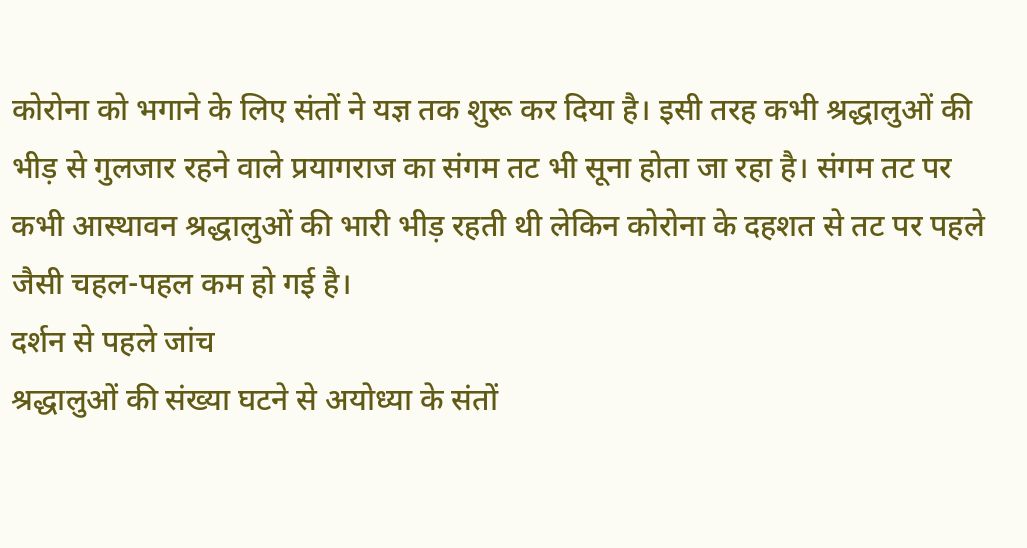कोरोना को भगाने के लिए संतों ने यज्ञ तक शुरू कर दिया है। इसी तरह कभी श्रद्धालुओं की भीड़ से गुलजार रहने वाले प्रयागराज का संगम तट भी सूना होता जा रहा है। संगम तट पर कभी आस्थावन श्रद्धालुओं की भारी भीड़ रहती थी लेकिन कोरोना के दहशत से तट पर पहले जैसी चहल-पहल कम हो गई है।
दर्शन से पहले जांच
श्रद्धालुओं की संख्या घटने से अयोध्या के संतों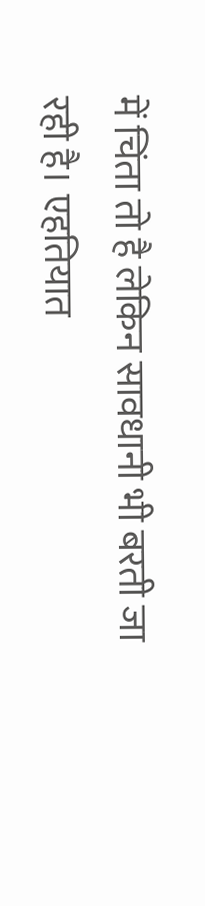में चिंता तो है लेकिन सावधानी भी बरती जा रही है। एहतियात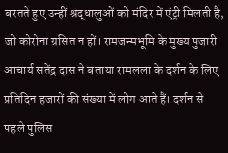बरतते हुए उन्हीं श्रद्धालुओं को मंदिर में एंट्री मिलती है, जो कोरोना ग्रसित न हों। रामजन्मभूमि के मुख्य पुजारी आचार्य सतेंद्र दास ने बताया रामलला के दर्शन के लिए प्रतिदिन हजारों की संख्या में लोग आते हैं। दर्शन से पहले पुलिस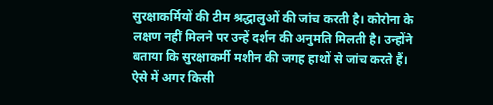सुरक्षाकर्मियों की टीम श्रद्धालुओं की जांच करती है। कोरोना के लक्षण नहीं मिलने पर उन्हें दर्शन की अनुमति मिलती है। उन्होंने बताया कि सुरक्षाकर्मी मशीन की जगह हाथों से जांच करते हैं। ऐसे में अगर किसी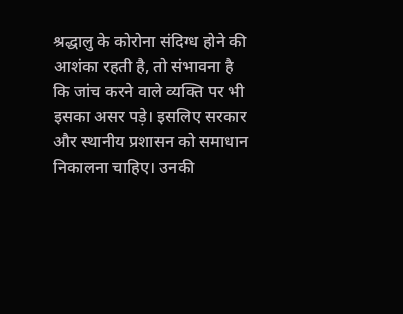श्रद्धालु के कोरोना संदिग्ध होने की आशंका रहती है, तो संभावना है कि जांच करने वाले व्यक्ति पर भी इसका असर पड़े। इसलिए सरकार और स्थानीय प्रशासन को समाधान निकालना चाहिए। उनकी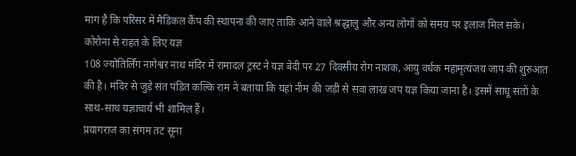मांग है कि परिसर में मैडिकल कैंप की स्थापना की जाए ताकि आने वाले श्रद्धालु और अन्य लोगों को समय पर इलाज मिल सके।
कोरोना से राहत के लिए यज्ञ
108 ज्योतिर्लिंग नागेश्वर नाथ मंदिर में रामादल ट्रस्ट ने यज्ञ बेदी पर 27 दिवसीय रोग नाशक, आयु वर्धक महामृत्यंजय जाप की शुरुआत की है। मंदिर से जुड़े संत पंडित कल्कि राम ने बताया कि यहां नीम की जड़ी से सवा लाख जप यज्ञ किया जाना है। इसमें साधू संतों के साथ-साथ यज्ञाचार्य भी शामिल हैं।
प्रयागराज का संगम तट सूना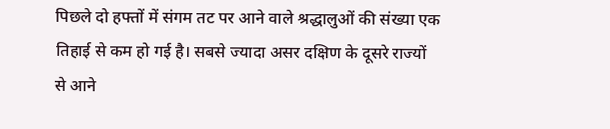पिछले दो हफ्तों में संगम तट पर आने वाले श्रद्धालुओं की संख्या एक तिहाई से कम हो गई है। सबसे ज्यादा असर दक्षिण के दूसरे राज्यों से आने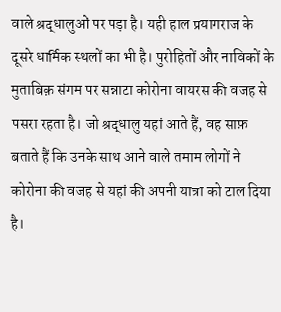वाले श्रद्धालुओं पर पड़ा है। यही हाल प्रयागराज के दूसरे धार्मिक स्थलों का भी है। पुरोहितों और नाविकों के मुताबिक़ संगम पर सन्नाटा कोरोना वायरस की वजह से पसरा रहता है। जो श्रद्धालु यहां आते हैं, वह साफ़ बताते हैं कि उनके साथ आने वाले तमाम लोगों ने कोरोना की वजह से यहां की अपनी यात्रा को टाल दिया है।